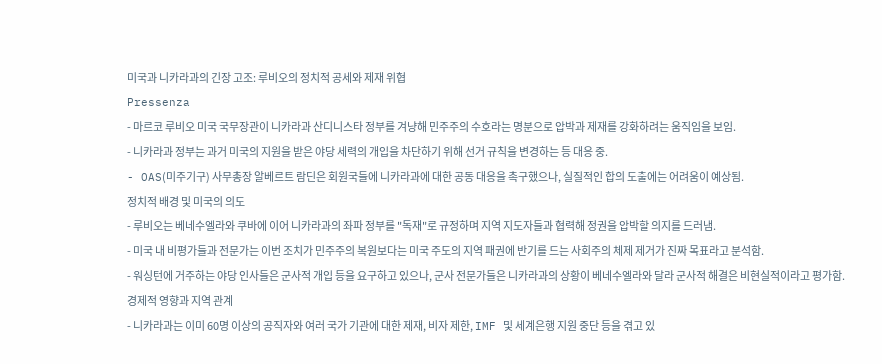미국과 니카라과의 긴장 고조: 루비오의 정치적 공세와 제재 위협
Pressenza
- 마르코 루비오 미국 국무장관이 니카라과 산디니스타 정부를 겨냥해 민주주의 수호라는 명분으로 압박과 제재를 강화하려는 움직임을 보임.
- 니카라과 정부는 과거 미국의 지원을 받은 야당 세력의 개입을 차단하기 위해 선거 규칙을 변경하는 등 대응 중.
- OAS(미주기구) 사무총장 알베르트 람딘은 회원국들에 니카라과에 대한 공동 대응을 촉구했으나, 실질적인 합의 도출에는 어려움이 예상됨.
정치적 배경 및 미국의 의도
- 루비오는 베네수엘라와 쿠바에 이어 니카라과의 좌파 정부를 "독재"로 규정하며 지역 지도자들과 협력해 정권을 압박할 의지를 드러냄.
- 미국 내 비평가들과 전문가는 이번 조치가 민주주의 복원보다는 미국 주도의 지역 패권에 반기를 드는 사회주의 체제 제거가 진짜 목표라고 분석함.
- 워싱턴에 거주하는 야당 인사들은 군사적 개입 등을 요구하고 있으나, 군사 전문가들은 니카라과의 상황이 베네수엘라와 달라 군사적 해결은 비현실적이라고 평가함.
경제적 영향과 지역 관계
- 니카라과는 이미 60명 이상의 공직자와 여러 국가 기관에 대한 제재, 비자 제한, IMF 및 세계은행 지원 중단 등을 겪고 있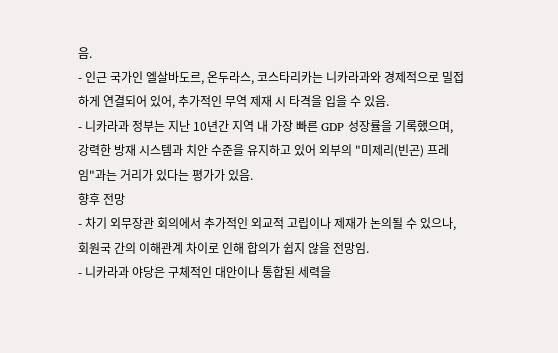음.
- 인근 국가인 엘살바도르, 온두라스, 코스타리카는 니카라과와 경제적으로 밀접하게 연결되어 있어, 추가적인 무역 제재 시 타격을 입을 수 있음.
- 니카라과 정부는 지난 10년간 지역 내 가장 빠른 GDP 성장률을 기록했으며, 강력한 방재 시스템과 치안 수준을 유지하고 있어 외부의 "미제리(빈곤) 프레임"과는 거리가 있다는 평가가 있음.
향후 전망
- 차기 외무장관 회의에서 추가적인 외교적 고립이나 제재가 논의될 수 있으나, 회원국 간의 이해관계 차이로 인해 합의가 쉽지 않을 전망임.
- 니카라과 야당은 구체적인 대안이나 통합된 세력을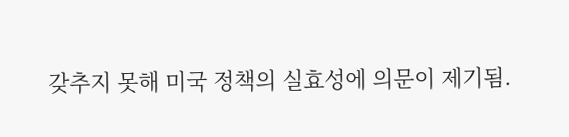갖추지 못해 미국 정책의 실효성에 의문이 제기됨.